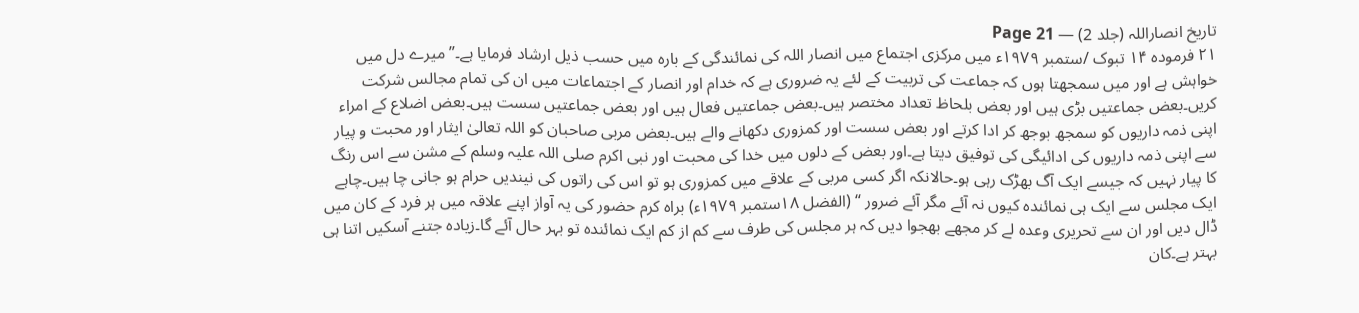تاریخ انصاراللہ (جلد 2) — Page 21
۲۱ فرموده ۱۴ تبوک /ستمبر ۱۹۷۹ء میں مرکزی اجتماع میں انصار اللہ کی نمائندگی کے بارہ میں حسب ذیل ارشاد فرمایا ہے۔” میرے دل میں خواہش ہے اور میں سمجھتا ہوں کہ جماعت کی تربیت کے لئے یہ ضروری ہے کہ خدام اور انصار کے اجتماعات میں ان کی تمام مجالس شرکت کریں۔بعض جماعتیں بڑی ہیں اور بعض بلحاظ تعداد مختصر ہیں۔بعض جماعتیں فعال ہیں اور بعض جماعتیں سست ہیں۔بعض اضلاع کے امراء اپنی ذمہ داریوں کو سمجھ بوجھ کر ادا کرتے اور بعض سست اور کمزوری دکھانے والے ہیں۔بعض مربی صاحبان کو اللہ تعالیٰ ایثار اور محبت و پیار سے اپنی ذمہ داریوں کی ادائیگی کی توفیق دیتا ہے۔اور بعض کے دلوں میں خدا کی محبت اور نبی اکرم صلی اللہ علیہ وسلم کے مشن سے اس رنگ کا پیار نہیں کہ جیسے ایک آگ بھڑک رہی ہو۔حالانکہ اگر کسی مربی کے علاقے میں کمزوری ہو تو اس کی راتوں کی نیندیں حرام ہو جانی چا ہیں۔چاہے ایک مجلس سے ایک ہی نمائندہ کیوں نہ آئے مگر آئے ضرور “ (الفضل ۱۸ستمبر ۱۹۷۹ء) براہ کرم حضور کی یہ آواز اپنے علاقہ میں ہر فرد کے کان میں ڈال دیں اور ان سے تحریری وعدہ لے کر مجھے بھجوا دیں کہ ہر مجلس کی طرف سے کم از کم ایک نمائندہ تو بہر حال آئے گا۔زیادہ جتنے آسکیں اتنا ہی بہتر ہے۔کان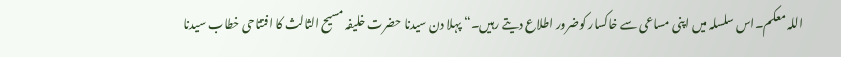اللہ معکم۔اس سلسلہ میں اپنی مساعی سے خاکسار کوضرور اطلاع دیتے رہیں۔“ پہلا دن سیدنا حضرت خلیفہ مسیح الثالث کا افتتاحی خطاب سیدنا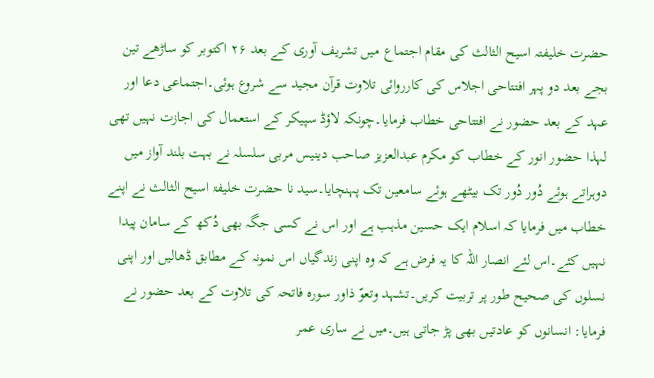حضرت خلیفتہ اسیح الثالث کی مقام اجتماع میں تشریف آوری کے بعد ۲۶ اکتوبر کو ساڑھے تین بجے بعد دو پہر افتتاحی اجلاس کی کارروائی تلاوت قرآن مجید سے شروع ہوئی۔اجتماعی دعا اور عہد کے بعد حضور نے افتتاحی خطاب فرمایا۔چونکہ لاؤڈ سپیکر کے استعمال کی اجازت نہیں تھی لہذا حضور انور کے خطاب کو مکرم عبدالعزیز صاحب دینیس مربی سلسلہ نے بہت بلند آواز میں دوہراتے ہوئے دُور دُور تک بیٹھے ہوئے سامعین تک پہنچایا۔سید نا حضرت خلیفۃ اسیح الثالث نے اپنے خطاب میں فرمایا کہ اسلام ایک حسین مذہب ہے اور اس نے کسی جگہ بھی دُکھ کے سامان پیدا نہیں کئے۔اس لئے انصار اللہ کا یہ فرض ہے کہ وہ اپنی زندگیاں اس نمونہ کے مطابق ڈھالیں اور اپنی نسلوں کی صحیح طور پر تربیت کریں۔تشہد وتعوّ ذاور سورہ فاتحہ کی تلاوت کے بعد حضور نے فرمایا: انسانوں کو عادتیں بھی پڑ جاتی ہیں۔میں نے ساری عمر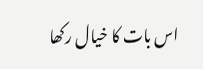اس بات کا خیال رکھا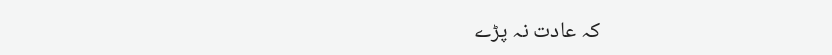کہ عادت نہ پڑے